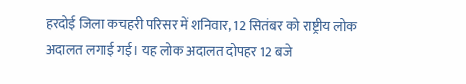हरदोई जिला कचहरी परिसर में शनिवार, 12 सितंबर को राष्ट्रीय लोक अदालत लगाई गई। यह लोक अदालत दोपहर 12 बजे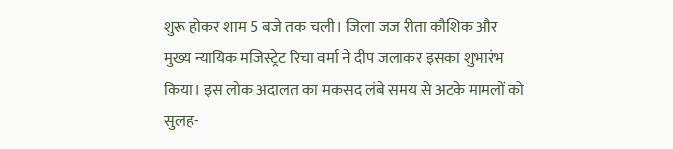शुरू होकर शाम 5 बजे तक चली। जिला जज रीता कौशिक और मुख्य न्यायिक मजिस्ट्रेट रिचा वर्मा ने दीप जलाकर इसका शुभारंभ किया। इस लोक अदालत का मकसद लंबे समय से अटके मामलों को सुलह-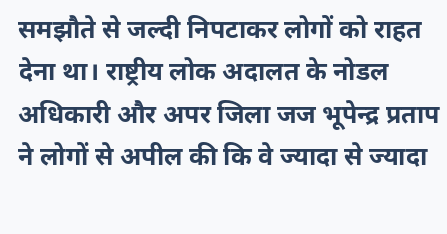समझौते से जल्दी निपटाकर लोगों को राहत देना था। राष्ट्रीय लोक अदालत के नोडल अधिकारी और अपर जिला जज भूपेन्द्र प्रताप ने लोगों से अपील की कि वे ज्यादा से ज्यादा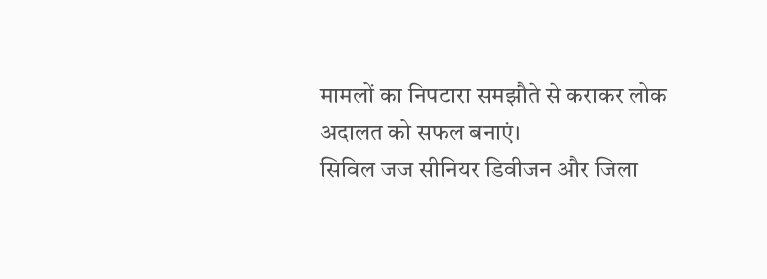मामलों का निपटारा समझौते से कराकर लोक अदालत को सफल बनाएं।
सिविल जज सीनियर डिवीजन और जिला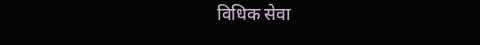विधिक सेवा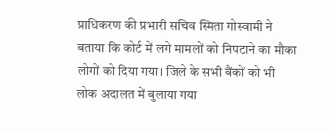प्राधिकरण की प्रभारी सचिव स्मिता गोस्वामी ने बताया कि कोर्ट में लगे मामलों को निपटाने का मौका लोगों को दिया गया। जिले के सभी बैंकों को भी लोक अदालत में बुलाया गया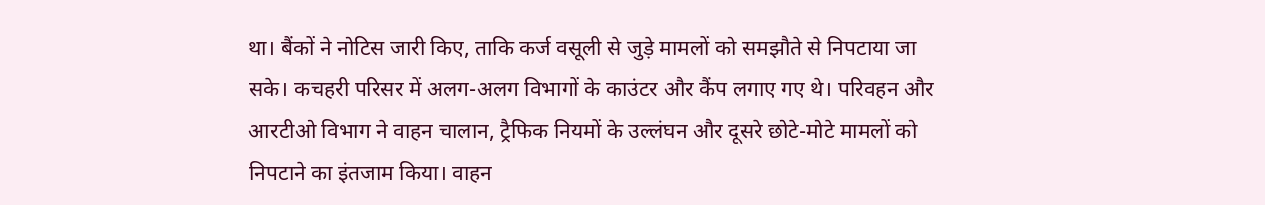था। बैंकों ने नोटिस जारी किए, ताकि कर्ज वसूली से जुड़े मामलों को समझौते से निपटाया जा सके। कचहरी परिसर में अलग-अलग विभागों के काउंटर और कैंप लगाए गए थे। परिवहन और आरटीओ विभाग ने वाहन चालान, ट्रैफिक नियमों के उल्लंघन और दूसरे छोटे-मोटे मामलों को निपटाने का इंतजाम किया। वाहन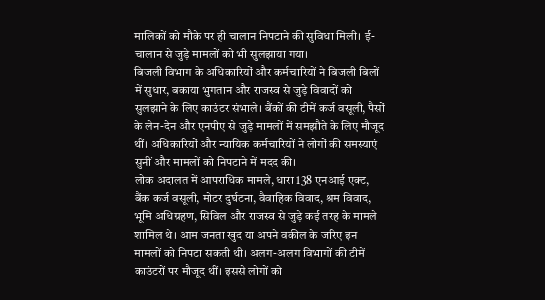मालिकों को मौके पर ही चालान निपटाने की सुविधा मिली। ई-चालान से जुड़े मामलों को भी सुलझाया गया।
बिजली विभाग के अधिकारियों और कर्मचारियों ने बिजली बिलों में सुधार, बकाया भुगतान और राजस्व से जुड़े विवादों को सुलझाने के लिए काउंटर संभाले। बैंकों की टीमें कर्ज वसूली, पैसों के लेन-देन और एनपीए से जुड़े मामलों में समझौते के लिए मौजूद थीं। अधिकारियों और न्यायिक कर्मचारियों ने लोगों की समस्याएं सुनीं और मामलों को निपटाने में मदद की।
लोक अदालत में आपराधिक मामले, धारा 138 एनआई एक्ट, बैंक कर्ज वसूली, मोटर दुर्घटना, वैवाहिक विवाद, श्रम विवाद, भूमि अधिग्रहण, सिविल और राजस्व से जुड़े कई तरह के मामले शामिल थे। आम जनता खुद या अपने वकील के जरिए इन मामलों को निपटा सकती थी। अलग-अलग विभागों की टीमें काउंटरों पर मौजूद थीं। इससे लोगों को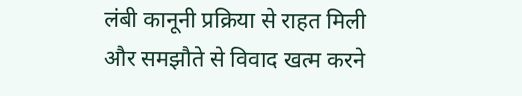लंबी कानूनी प्रक्रिया से राहत मिली और समझौते से विवाद खत्म करने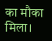का मौका मिला।